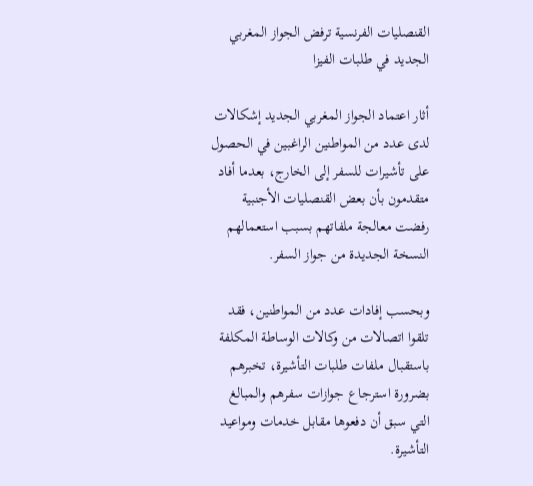القنصليات الفرنسية ترفض الجواز المغربي الجديد في طلبات الفيزا

أثار اعتماد الجواز المغربي الجديد إشكالات لدى عدد من المواطنين الراغبين في الحصول على تأشيرات للسفر إلى الخارج، بعدما أفاد متقدمون بأن بعض القنصليات الأجنبية رفضت معالجة ملفاتهم بسبب استعمالهم النسخة الجديدة من جواز السفر.

وبحسب إفادات عدد من المواطنين، فقد تلقوا اتصالات من وكالات الوساطة المكلفة باستقبال ملفات طلبات التأشيرة، تخبرهم بضرورة استرجاع جوازات سفرهم والمبالغ التي سبق أن دفعوها مقابل خدمات ومواعيد التأشيرة.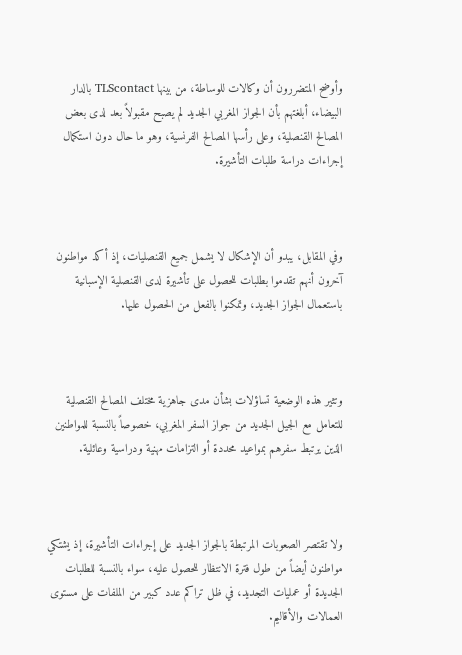وأوضح المتضررون أن وكالات للوساطة، من بينها TLScontact بالدار البيضاء، أبلغتهم بأن الجواز المغربي الجديد لم يصبح مقبولاً بعد لدى بعض المصالح القنصلية، وعلى رأسها المصالح الفرنسية، وهو ما حال دون استكمال إجراءات دراسة طلبات التأشيرة.



وفي المقابل، يبدو أن الإشكال لا يشمل جميع القنصليات، إذ أكد مواطنون آخرون أنهم تقدموا بطلبات للحصول على تأشيرة لدى القنصلية الإسبانية باستعمال الجواز الجديد، وتمكنوا بالفعل من الحصول عليها.



وتثير هذه الوضعية تساؤلات بشأن مدى جاهزية مختلف المصالح القنصلية للتعامل مع الجيل الجديد من جواز السفر المغربي، خصوصاً بالنسبة للمواطنين الذين يرتبط سفرهم بمواعيد محددة أو التزامات مهنية ودراسية وعائلية.



ولا تقتصر الصعوبات المرتبطة بالجواز الجديد على إجراءات التأشيرة، إذ يشتكي مواطنون أيضاً من طول فترة الانتظار للحصول عليه، سواء بالنسبة للطلبات الجديدة أو عمليات التجديد، في ظل تراكم عدد كبير من الملفات على مستوى العمالات والأقاليم.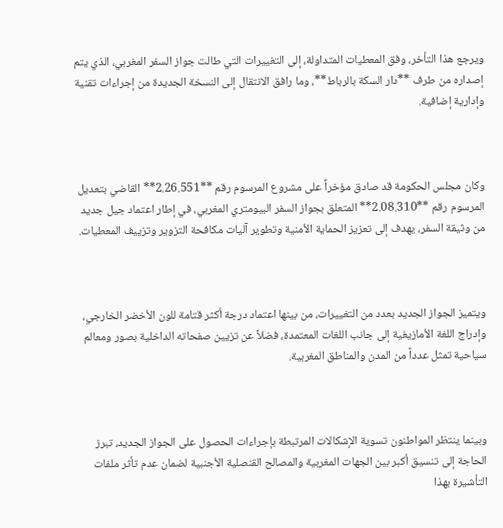ويرجع هذا التأخر، وفق المعطيات المتداولة، إلى التغييرات التي طالت جواز السفر المغربي، الذي يتم إصداره من طرف **دار السكة بالرباط**، وما رافق الانتقال إلى النسخة الجديدة من إجراءات تقنية وإدارية إضافية.



وكان مجلس الحكومة قد صادق مؤخراً على مشروع المرسوم رقم **2.26.551** القاضي بتعديل المرسوم رقم **2.08.310** المتعلق بجواز السفر البيومتري المغربي، في إطار اعتماد جيل جديد من وثيقة السفر، يهدف إلى تعزيز الحماية الأمنية وتطوير آليات مكافحة التزوير وتزييف المعطيات.



ويتميز الجواز الجديد بعدد من التغييرات، من بينها اعتماد درجة أكثر قتامة للون الأخضر الخارجي، وإدراج اللغة الأمازيغية إلى جانب اللغات المعتمدة، فضلاً عن تزيين صفحاته الداخلية بصور ومعالم سياحية تمثل عدداً من المدن والمناطق المغربية.



وبينما ينتظر المواطنون تسوية الإشكالات المرتبطة بإجراءات الحصول على الجواز الجديد، تبرز الحاجة إلى تنسيق أكبر بين الجهات المغربية والمصالح القنصلية الأجنبية لضمان عدم تأثر ملفات التأشيرة بهذا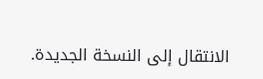الانتقال إلى النسخة الجديدة.